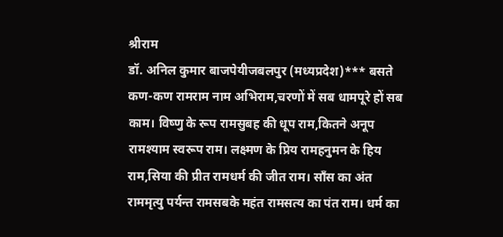श्रीराम
डॉ. अनिल कुमार बाजपेयीजबलपुर (मध्यप्रदेश)*** बसते कण-कण रामराम नाम अभिराम,चरणों में सब धामपूरे हों सब काम। विष्णु के रूप रामसुबह की धूप राम,कितने अनूप रामश्याम स्वरूप राम। लक्ष्मण के प्रिय रामहनुमन के हिय राम,सिया की प्रीत रामधर्म की जीत राम। साँस का अंत राममृत्यु पर्यन्त रामसबके महंत रामसत्य का पंत राम। धर्म का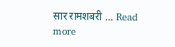सार रामशबरी … Read more